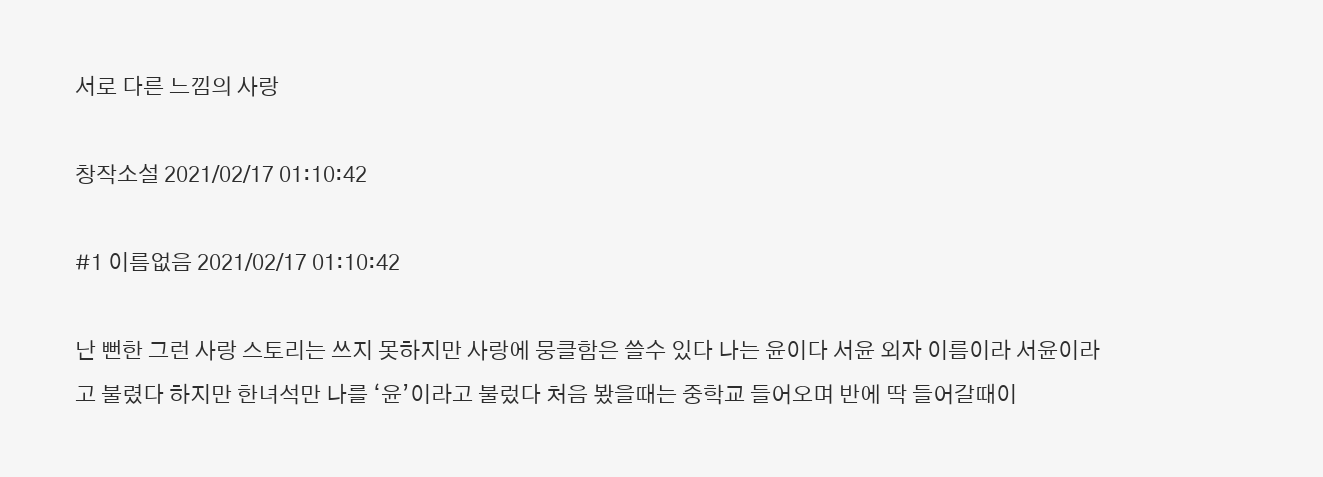서로 다른 느낌의 사랑

창작소설 2021/02/17 01:10:42

#1 이름없음 2021/02/17 01:10:42

난 뻔한 그런 사랑 스토리는 쓰지 못하지만 사랑에 뭉클함은 쓸수 있다 나는 윤이다 서윤 외자 이름이라 서윤이라고 불렸다 하지만 한녀석만 나를 ‘윤’이라고 불렀다 처음 봤을때는 중학교 들어오며 반에 딱 들어갈때이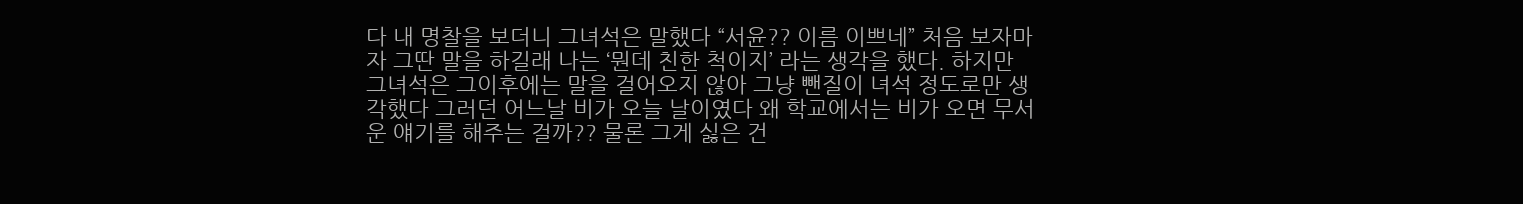다 내 명찰을 보더니 그녀석은 말했다 “서윤?? 이름 이쁘네” 처음 보자마자 그딴 말을 하길래 나는 ‘뭔데 친한 척이지’ 라는 생각을 했다. 하지만 그녀석은 그이후에는 말을 걸어오지 않아 그냥 뺀질이 녀석 정도로만 생각했다 그러던 어느날 비가 오늘 날이였다 왜 학교에서는 비가 오면 무서운 얘기를 해주는 걸까?? 물론 그게 싫은 건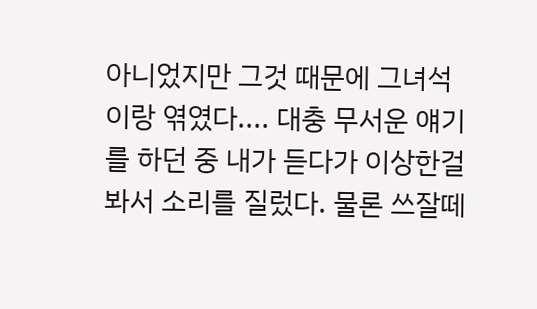아니었지만 그것 때문에 그녀석이랑 엮였다.... 대충 무서운 얘기를 하던 중 내가 듣다가 이상한걸 봐서 소리를 질렀다. 물론 쓰잘떼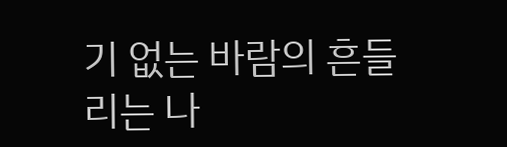기 없는 바람의 흔들리는 나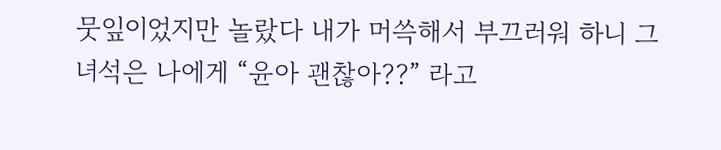뭇잎이었지만 놀랐다 내가 머쓱해서 부끄러워 하니 그녀석은 나에게 “윤아 괜찮아??” 라고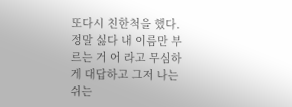또다시 친한척을 했다. 정말 싫다 내 이름만 부르는 거 어 라고 무심하게 대답하고 그저 나는 쉬는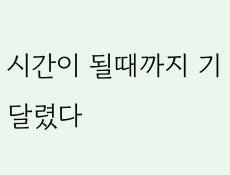시간이 될때까지 기달렸다